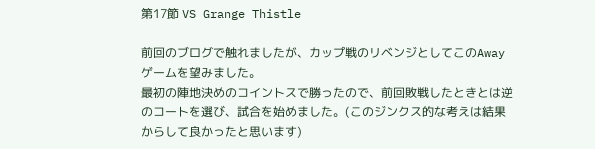第17節 VS Grange Thistle

前回のブログで触れましたが、カップ戦のリベンジとしてこのAwayゲームを望みました。
最初の陣地決めのコイントスで勝ったので、前回敗戦したときとは逆のコートを選び、試合を始めました。(このジンクス的な考えは結果からして良かったと思います)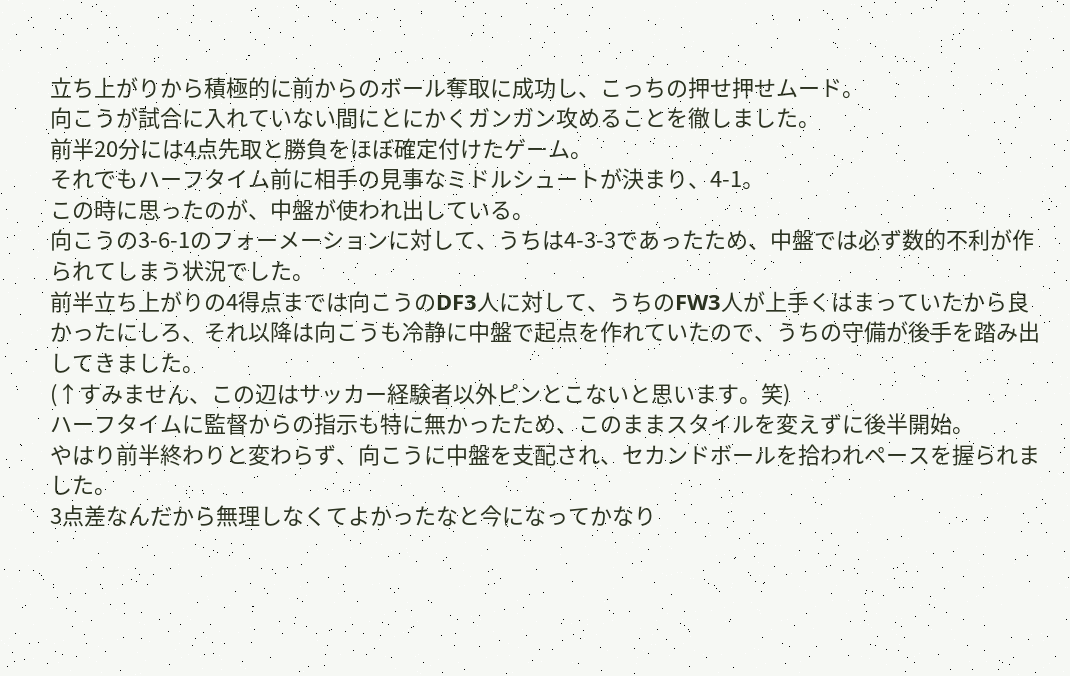立ち上がりから積極的に前からのボール奪取に成功し、こっちの押せ押せムード。
向こうが試合に入れていない間にとにかくガンガン攻めることを徹しました。
前半20分には4点先取と勝負をほぼ確定付けたゲーム。
それでもハーフタイム前に相手の見事なミドルシュートが決まり、4-1。
この時に思ったのが、中盤が使われ出している。
向こうの3-6-1のフォーメーションに対して、うちは4-3-3であったため、中盤では必ず数的不利が作られてしまう状況でした。
前半立ち上がりの4得点までは向こうのDF3人に対して、うちのFW3人が上手くはまっていたから良かったにしろ、それ以降は向こうも冷静に中盤で起点を作れていたので、うちの守備が後手を踏み出してきました。
(↑すみません、この辺はサッカー経験者以外ピンとこないと思います。笑)
ハーフタイムに監督からの指示も特に無かったため、このままスタイルを変えずに後半開始。
やはり前半終わりと変わらず、向こうに中盤を支配され、セカンドボールを拾われペースを握られました。
3点差なんだから無理しなくてよかったなと今になってかなり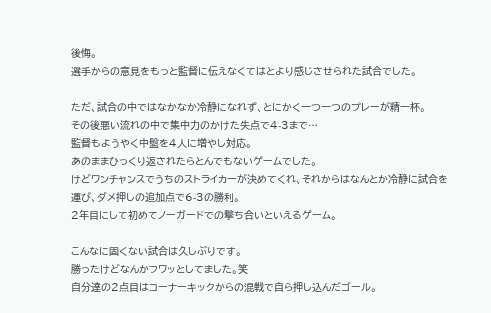後悔。
選手からの意見をもっと監督に伝えなくてはとより感じさせられた試合でした。

ただ、試合の中ではなかなか冷静になれず、とにかく一つ一つのプレーが精一杯。
その後悪い流れの中で集中力のかけた失点で4-3まで…
監督もようやく中盤を4人に増やし対応。
あのままひっくり返されたらとんでもないゲームでした。
けどワンチャンスでうちのストライカーが決めてくれ、それからはなんとか冷静に試合を運び、ダメ押しの追加点で6-3の勝利。
2年目にして初めてノーガードでの撃ち合いといえるゲーム。

こんなに固くない試合は久しぶりです。
勝ったけどなんかフワッとしてました。笑
自分達の2点目はコーナーキックからの混戦で自ら押し込んだゴール。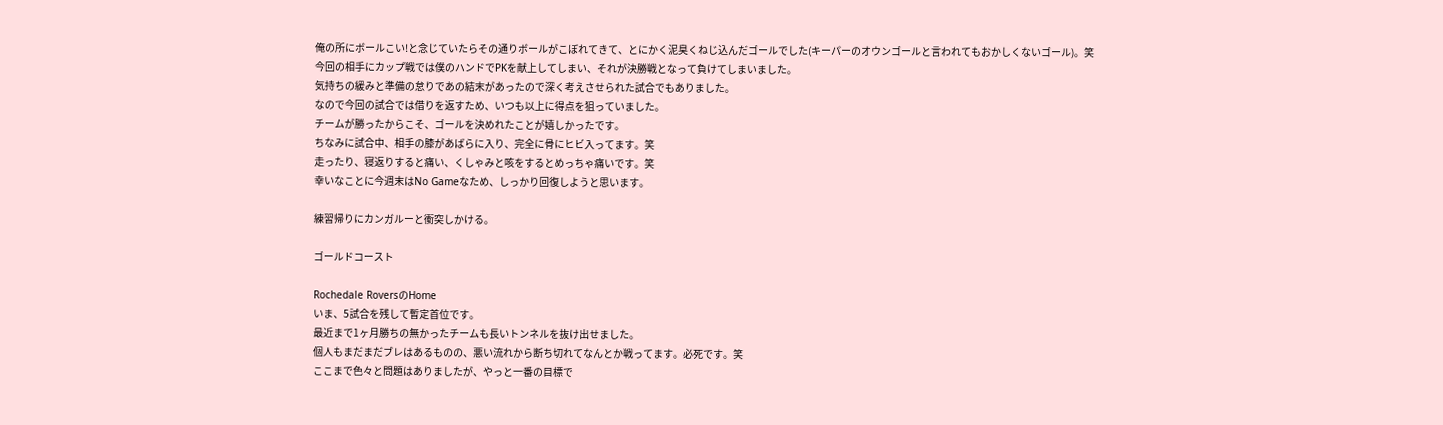俺の所にボールこい!と念じていたらその通りボールがこぼれてきて、とにかく泥臭くねじ込んだゴールでした(キーパーのオウンゴールと言われてもおかしくないゴール)。笑
今回の相手にカップ戦では僕のハンドでPKを献上してしまい、それが決勝戦となって負けてしまいました。
気持ちの緩みと準備の怠りであの結末があったので深く考えさせられた試合でもありました。
なので今回の試合では借りを返すため、いつも以上に得点を狙っていました。
チームが勝ったからこそ、ゴールを決めれたことが嬉しかったです。
ちなみに試合中、相手の膝があばらに入り、完全に骨にヒビ入ってます。笑
走ったり、寝返りすると痛い、くしゃみと咳をするとめっちゃ痛いです。笑
幸いなことに今週末はNo Gameなため、しっかり回復しようと思います。

練習帰りにカンガルーと衝突しかける。

ゴールドコースト

Rochedale RoversのHome
いま、5試合を残して暫定首位です。
最近まで1ヶ月勝ちの無かったチームも長いトンネルを抜け出せました。
個人もまだまだブレはあるものの、悪い流れから断ち切れてなんとか戦ってます。必死です。笑
ここまで色々と問題はありましたが、やっと一番の目標で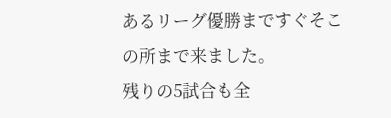あるリーグ優勝まですぐそこの所まで来ました。
残りの5試合も全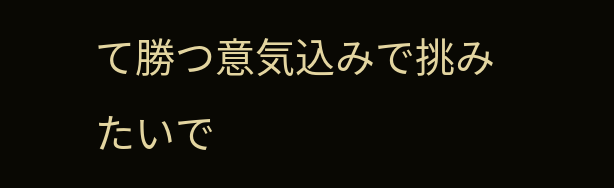て勝つ意気込みで挑みたいで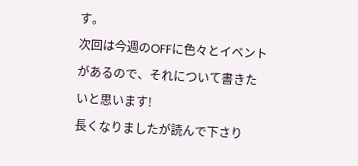す。
次回は今週のOFFに色々とイベントがあるので、それについて書きたいと思います!
長くなりましたが読んで下さり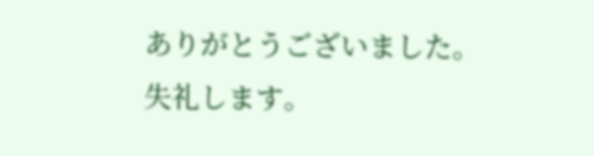ありがとうございました。
失礼します。